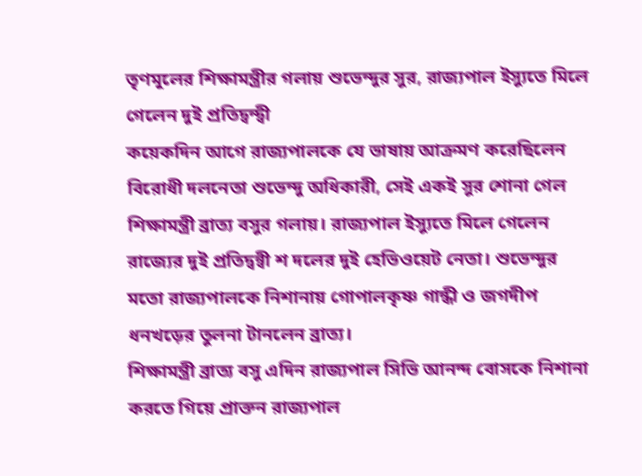তৃণমূলের শিক্ষামন্ত্রীর গলায় শুভেন্দুর সুর, রাজ্যপাল ইস্যুতে মিলে গেলেন দুই প্রতিদ্বন্দ্বী
কয়েকদিন আগে রাজ্যপালকে যে ভাষায় আক্রমণ করেছিলেন বিরোধী দলনেতা শুভেন্দু অধিকারী, সেই একই সুর শোনা গেল শিক্ষামন্ত্রী ব্রাত্য বসুর গলায়। রাজ্যপাল ইস্যুতে মিলে গেলেন রাজ্যের দুই প্রতিদ্বন্বী শ দলের দুই হেভিওয়েট নেতা। শুভেন্দুর মতো রাজ্যপালকে নিশানায় গোপালকৃষ্ণ গান্ধী ও জগদীপ ধনখড়ের তুলনা টানলেন ব্রাত্য।
শিক্ষামন্ত্রী ব্রাত্য বসু এদিন রাজ্যপাল সিভি আনন্দ বোসকে নিশানা করতে গিয়ে প্রাক্তন রাজ্যপাল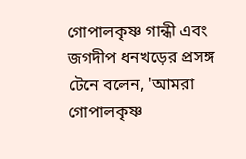গোপালকৃষ্ণ গান্ধী এবং জগদীপ ধনখড়ের প্রসঙ্গ টেনে বলেন, 'আমরা গোপালকৃষ্ণ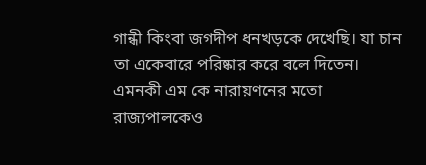গান্ধী কিংবা জগদীপ ধনখড়কে দেখেছি। যা চান তা একেবারে পরিষ্কার করে বলে দিতেন। এমনকী এম কে নারায়ণনের মতো রাজ্যপালকেও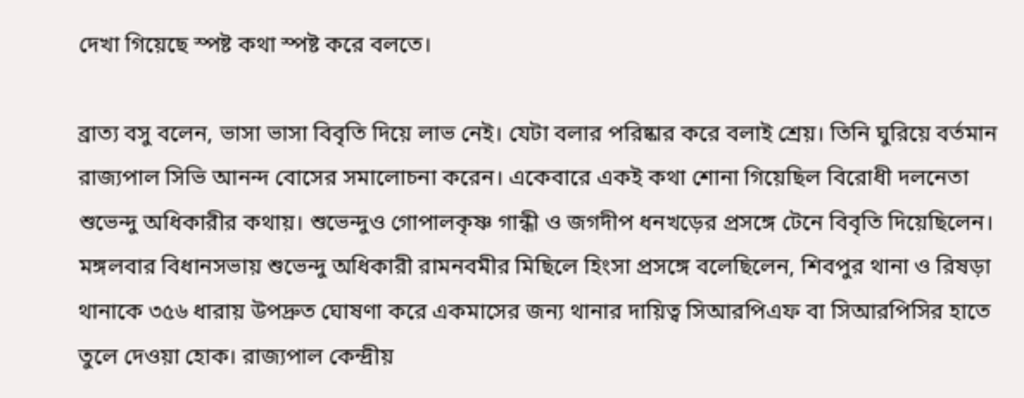দেখা গিয়েছে স্পষ্ট কথা স্পষ্ট করে বলতে।

ব্রাত্য বসু বলেন, ভাসা ভাসা বিবৃতি দিয়ে লাভ নেই। যেটা বলার পরিষ্কার করে বলাই শ্রেয়। তিনি ঘুরিয়ে বর্তমান রাজ্যপাল সিভি আনন্দ বোসের সমালোচনা করেন। একেবারে একই কথা শোনা গিয়েছিল বিরোধী দলনেতা শুভেন্দু অধিকারীর কথায়। শুভেন্দুও গোপালকৃষ্ণ গান্ধী ও জগদীপ ধনখড়ের প্রসঙ্গে টেনে বিবৃতি দিয়েছিলেন।
মঙ্গলবার বিধানসভায় শুভেন্দু অধিকারী রামনবমীর মিছিলে হিংসা প্রসঙ্গে বলেছিলেন, শিবপুর থানা ও রিষড়া থানাকে ৩৫৬ ধারায় উপদ্রুত ঘোষণা করে একমাসের জন্য থানার দায়িত্ব সিআরপিএফ বা সিআরপিসির হাতে তুলে দেওয়া হোক। রাজ্যপাল কেন্দ্রীয়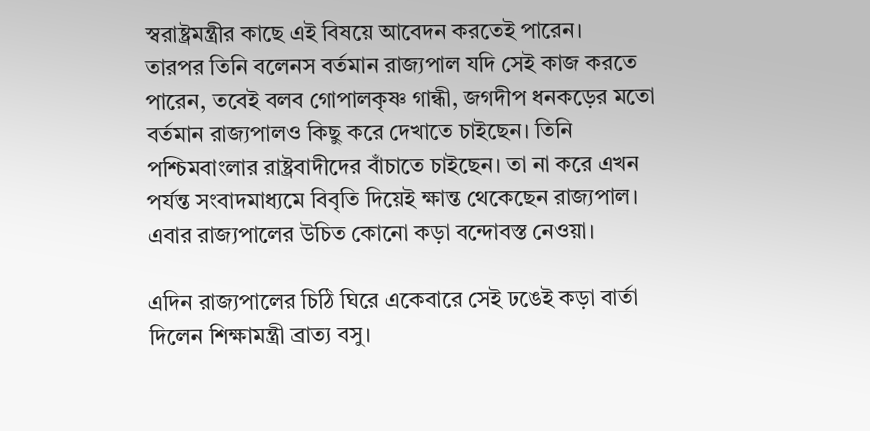স্বরাষ্ট্রমন্ত্রীর কাছে এই বিষয়ে আবেদন করতেই পারেন।
তারপর তিনি বলেনস বর্তমান রাজ্যপাল যদি সেই কাজ করতে পারেন, তবেই বলব গোপালকৃষ্ণ গান্ধী, জগদীপ ধনকড়ের মতো বর্তমান রাজ্যপালও কিছু করে দেখাতে চাইছেন। তিনি পশ্চিমবাংলার রাষ্ট্রবাদীদের বাঁচাতে চাইছেন। তা না করে এখন পর্যন্ত সংবাদমাধ্যমে বিবৃতি দিয়েই ক্ষান্ত থেকেছেন রাজ্যপাল। এবার রাজ্যপালের উচিত কোনো কড়া বন্দোবস্ত নেওয়া।

এদিন রাজ্যপালের চিঠি ঘিরে একেবারে সেই ঢঙেই কড়া বার্তা দিলেন শিক্ষামন্ত্রী ব্রাত্য বসু।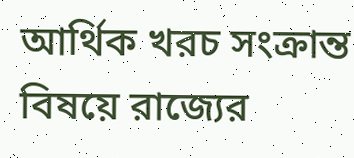আর্থিক খরচ সংক্রান্ত বিষয়ে রাজ্যের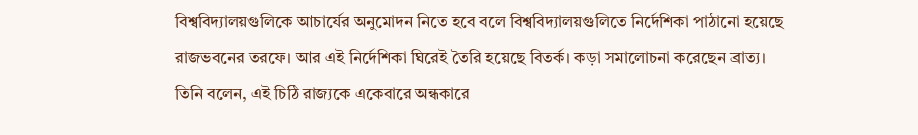বিশ্ববিদ্যালয়গুলিকে আচার্যের অনুমোদন নিতে হবে বলে বিশ্ববিদ্যালয়গুলিতে নির্দেশিকা পাঠানো হয়েছে রাজভবনের তরফে। আর এই নির্দেশিকা ঘিরেই তৈরি হয়েছে বিতর্ক। কড়া সমালোচনা করেছেন ব্রাত্য।
তিনি বলেন, এই চিঠি রাজ্যকে একেবারে অন্ধকারে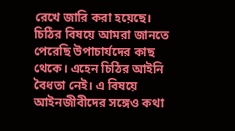রেখে জারি করা হয়েছে। চিঠির বিষয়ে আমরা জানতে পেরেছি উপাচার্যদের কাছ থেকে। এহেন চিঠির আইনি বৈধতা নেই। এ বিষয়ে আইনজীবীদের সঙ্গেও কথা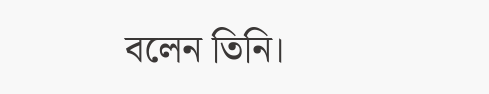বলেন তিনি।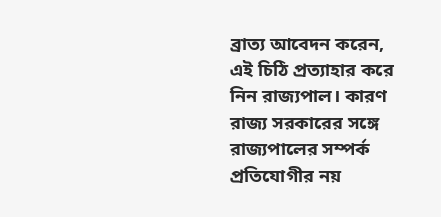ব্রাত্য আবেদন করেন, এই চিঠি প্রত্যাহার করে নিন রাজ্যপাল। কারণ রাজ্য সরকারের সঙ্গে রাজ্যপালের সম্পর্ক প্রতিযোগীর নয়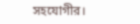সহযোগীর।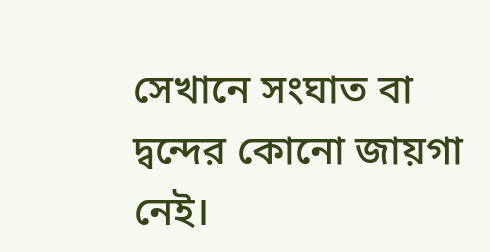সেখানে সংঘাত বা দ্বন্দের কোনো জায়গা নেই।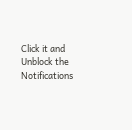Click it and Unblock the Notifications